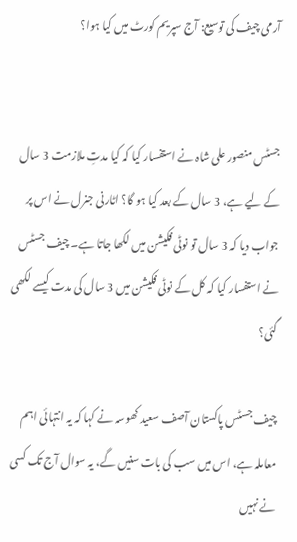آرمی چیف کی توسیع: آج سپریم کورٹ میں کیا ہوا؟


جسٹس منصور علی شاہ نے استفسار کیا کہ کیا مدتِ ملازمت 3 سال کے لیے ہے، 3 سال کے بعد کیا ہو گا؟ اٹارنی جنرل نے اس پر جواب دیا کہ 3 سال تو نوٹی فکیشن میں لکھا جاتا ہے۔ چیف جسٹس نے استفسار کیا کہ کل کے نوٹی فکیشن میں 3 سال کی مدت کیسے لکھی گئی؟

چیف جسٹس پاکستان آصف سعید کھوسہ نے کہا کہ یہ انتہائی اہم معاملہ ہے، اس میں سب کی بات سنیں گے، یہ سوال آج تک کسی نے نہیں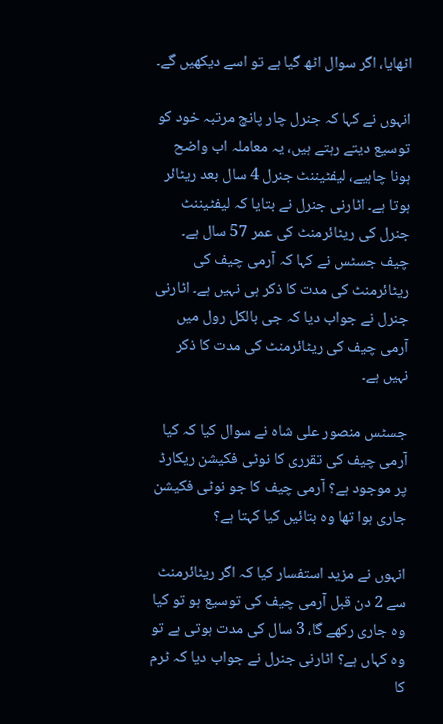اٹھایا، اگر سوال اٹھ گیا ہے تو اسے دیکھیں گے۔

انہوں نے کہا کہ جنرل چار پانچ مرتبہ خود کو توسیع دیتے رہتے ہیں، یہ معاملہ اب واضح ہونا چاہیے، لیفٹیننٹ جنرل 4 سال بعد ریٹائر ہوتا ہے۔ اٹارنی جنرل نے بتایا کہ لیفٹیننٹ جنرل کی ریٹائرمنٹ کی عمر 57 سال ہے۔ چیف جسٹس نے کہا کہ آرمی چیف کی ریٹائرمنٹ کی مدت کا ذکر ہی نہیں ہے۔ اٹارنی جنرل نے جواب دیا کہ جی بالکل رول میں آرمی چیف کی ریٹائرمنٹ کی مدت کا ذکر نہیں ہے۔

جسٹس منصور علی شاہ نے سوال کیا کہ کیا آرمی چیف کی تقرری کا نوٹی فکیشن ریکارڈ پر موجود ہے؟ آرمی چیف کا جو نوٹی فکیشن جاری ہوا تھا وہ بتائیں کیا کہتا ہے؟

انہوں نے مزید استفسار کیا کہ اگر ریٹائرمنٹ سے 2 دن قبل آرمی چیف کی توسیع ہو تو کیا وہ جاری رکھے گا، 3 سال کی مدت ہوتی ہے تو وہ کہاں ہے؟ اٹارنی جنرل نے جواب دیا کہ ٹرم کا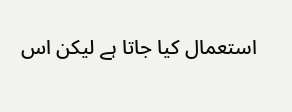استعمال کیا جاتا ہے لیکن اس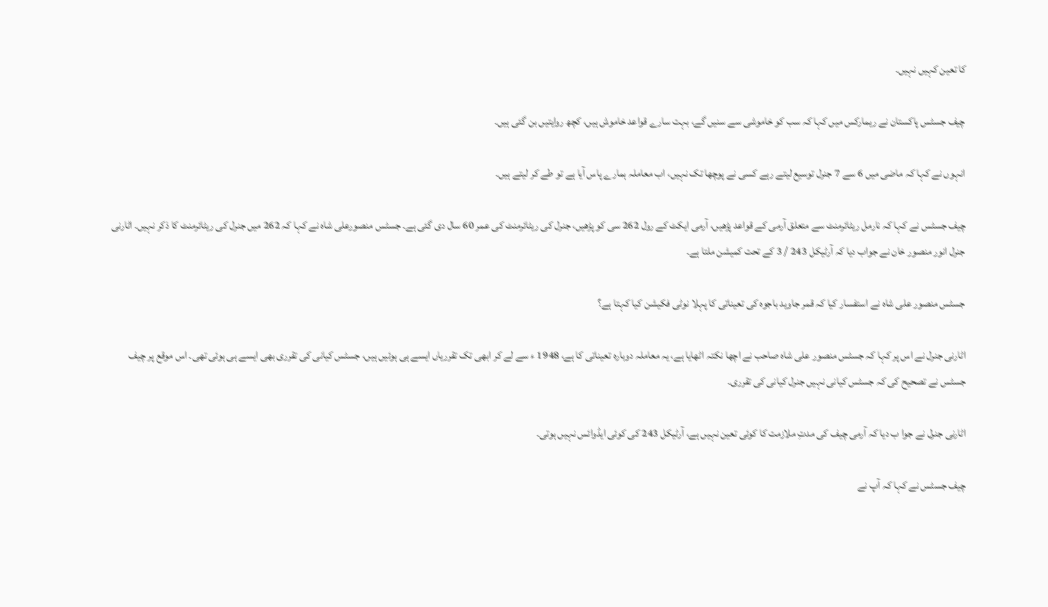کا تعین کہیں نہیں۔

چیف جسٹس پاکستان نے ریمارکس میں کہا کہ سب کو خاموشی سے سنیں گے، بہت سارے قواعد خاموش ہیں، کچھ روایتیں بن گئی ہیں۔

انہوں نے کہا کہ ماضی میں 6 سے 7 جنرل توسیع لیتے رہے کسی نے پوچھا تک نہیں، اب معاملہ ہمارے پاس آیا ہے تو طے کر لیتے ہیں۔

چیف جسٹس نے کہا کہ نارمل ریٹائرمنٹ سے متعلق آرمی کے قواعد پڑھیں، آرمی ایکٹ کے رول 262 سی کو پڑھیں، جنرل کی ریٹائرمنٹ کی عمر 60 سال دی گئی ہے۔ جسٹس منصورعلی شاہ نے کہا کہ 262 میں جنرل کی ریٹائرمنٹ کا ذکر نہیں۔ اٹارنی جنرل انور منصور خان نے جواب دیا کہ آرٹیکل 243 / 3 کے تحت کمیشن ملتا ہے۔

جسٹس منصور علی شاہ نے استفسار کیا کہ قمر جاوید باجوہ کی تعیناتی کا پہلا نوٹی فکیشن کیا کہتا ہے؟

اٹارنی جنرل نے اس پر کہا کہ جسٹس منصور علی شاہ صاحب نے اچھا نکتہ اٹھایا ہے، یہ معاملہ دوبارہ تعیناتی کا ہے، 1948 ء سے لے کر ابھی تک تقرریاں ایسے ہی ہوئیں ہیں، جسٹس کیانی کی تقرری بھی ایسے ہی ہوئی تھی۔ اس موقع پر چیف جسٹس نے تصحیح کی کہ جسٹس کیانی نہیں جنرل کیانی کی تقرری۔

اٹارنی جنرل نے جوا ب دیا کہ آرمی چیف کی مدتِ ملازمت کا کوئی تعین نہیں ہے، آرٹیکل 243 کی کوئی ایڈوائس نہیں ہوتی۔

چیف جسٹس نے کہا کہ آپ نے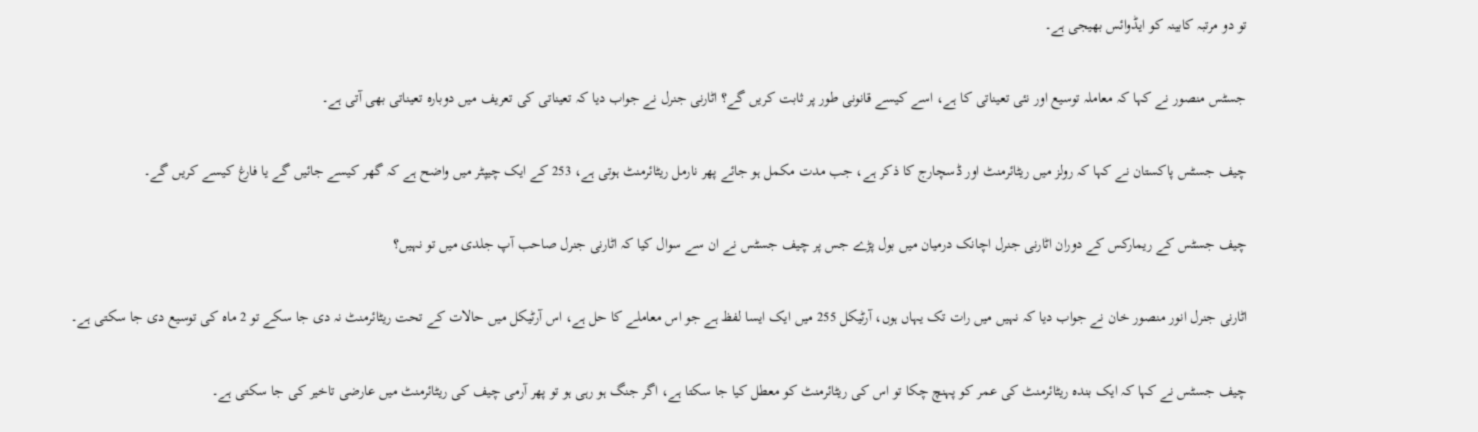تو دو مرتبہ کابینہ کو ایڈوائس بھیجی ہے۔

جسٹس منصور نے کہا کہ معاملہ توسیع اور نئی تعیناتی کا ہے، اسے کیسے قانونی طور پر ثابت کریں گے؟ اٹارنی جنرل نے جواب دیا کہ تعیناتی کی تعریف میں دوبارہ تعیناتی بھی آتی ہے۔

چیف جسٹس پاکستان نے کہا کہ رولز میں ریٹائرمنٹ اور ڈسچارج کا ذکر ہے، جب مدت مکمل ہو جائے پھر نارمل ریٹائرمنٹ ہوتی ہے، 253 کے ایک چیپٹر میں واضح ہے کہ گھر کیسے جائیں گے یا فارغ کیسے کریں گے۔

چیف جسٹس کے ریمارکس کے دوران اٹارنی جنرل اچانک درمیان میں بول پڑے جس پر چیف جسٹس نے ان سے سوال کیا کہ اٹارنی جنرل صاحب آپ جلدی میں تو نہیں؟

اٹارنی جنرل انور منصور خان نے جواب دیا کہ نہیں میں رات تک یہاں ہوں، آرٹیکل 255 میں ایک ایسا لفظ ہے جو اس معاملے کا حل ہے، اس آرٹیکل میں حالات کے تحت ریٹائرمنٹ نہ دی جا سکے تو 2 ماہ کی توسیع دی جا سکتی ہے۔

چیف جسٹس نے کہا کہ ایک بندہ ریٹائرمنٹ کی عمر کو پہنچ چکا تو اس کی ریٹائرمنٹ کو معطل کیا جا سکتا ہے، اگر جنگ ہو رہی ہو تو پھر آرمی چیف کی ریٹائرمنٹ میں عارضی تاخیر کی جا سکتی ہے۔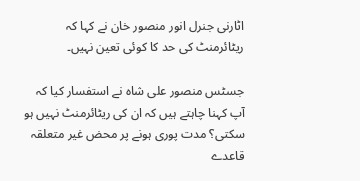اٹارنی جنرل انور منصور خان نے کہا کہ ریٹائرمنٹ کی حد کا کوئی تعین نہیں۔

جسٹس منصور علی شاہ نے استفسار کیا کہ آپ کہنا چاہتے ہیں کہ ان کی ریٹائرمنٹ نہیں ہو سکتی؟ مدت پوری ہونے پر محض غیر متعلقہ قاعدے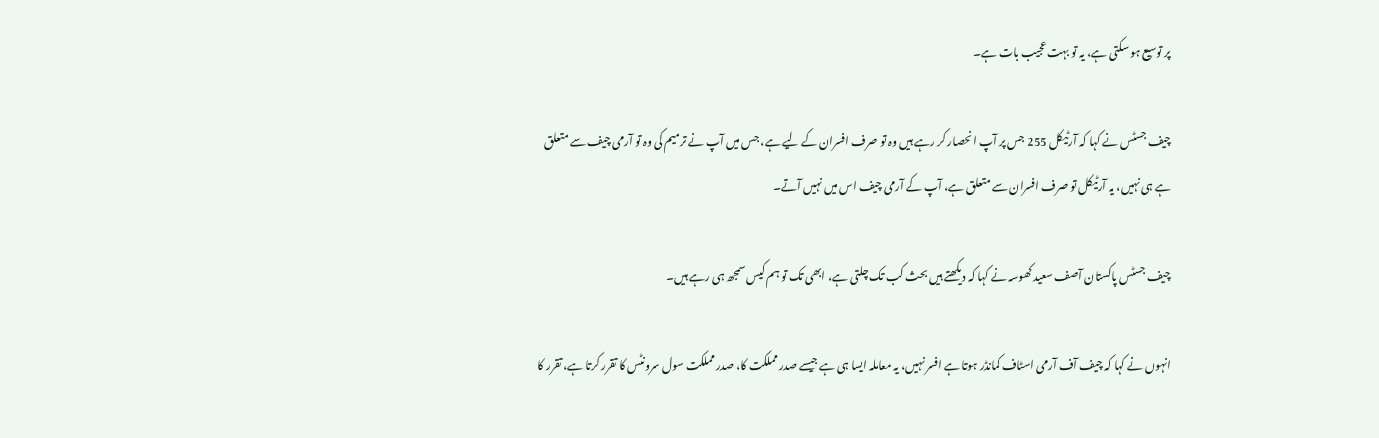پر توسیع ہو سکتی ہے، یہ تو بہت عجیب بات ہے۔

چیف جسٹس نے کہا کہ آرٹیکل 255 جس پر آپ انحصار کر رہے ہیں وہ تو صرف افسران کے لیے ہے، جس میں آپ نے ترمیم کی وہ تو آرمی چیف سے متعلق ہے ہی نہیں، یہ آرٹیکل تو صرف افسران سے متعلق ہے، آپ کے آرمی چیف اس میں نہیں آتے۔

چیف جسٹس پاکستان آصف سعید کھوسہ نے کہا کہ دیکھتے ہیں بحث کب تک چلتی ہے، ابھی تک تو ہم کیس سمجھ ہی رہے ہیں۔

انہوں نے کہا کہ چیف آف آرمی اسٹاف کمانڈر ہوتا ہے افسر نہیں، یہ معاملہ ایسا ہی ہے جیسے صدر مملکت کا، صدر مملکت سول سرونٹس کا تقرر کرتا ہے، تقرر کا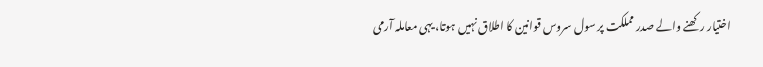اختیار رکھنے والے صدر مملکت پر سول سروس قوانین کا اطلاق نہیں ہوتا، یہی معاملہ آرمی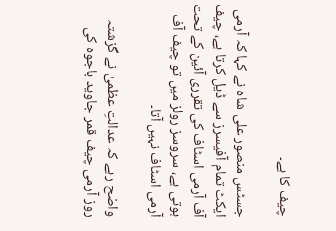چیف کا ہے۔

جسٹس منصور علی شاہ نے کہا کہ آرمی ایکٹ تمام آفیسرز سے ڈیل کرتا ہے، چیف آف آرمی اسٹاف کی تقرری آئین کے تحت ہوتی ہے، سروسز رولز میں تو چیف آف آرمی اسٹاف نہیں آتا۔

واضح رہے کہ عدالتِ عظمیٰ نے گزشتہ روز آرمی چیف قمر جاوید باجوہ کی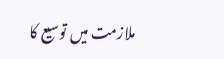ملازمت میں توسیع کا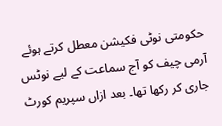حکومتی نوٹی فکیشن معطل کرتے ہوئے آرمی چیف کو آج سماعت کے لیے نوٹس جاری کر رکھا تھا۔ بعد ازاں سپریم کورٹ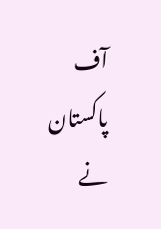آف پاکستان نے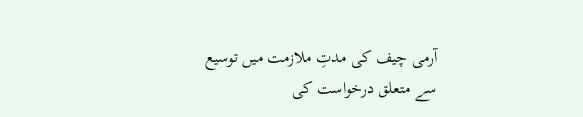آرمی چیف کی مدتِ ملازمت میں توسیع سے متعلق درخواست کی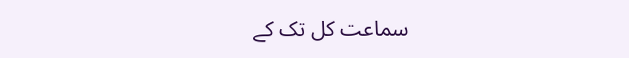سماعت کل تک کے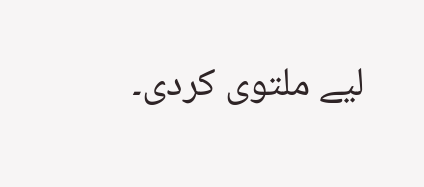لیے ملتوی کردی۔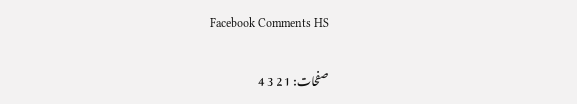Facebook Comments HS

صفحات: 1 2 3 4